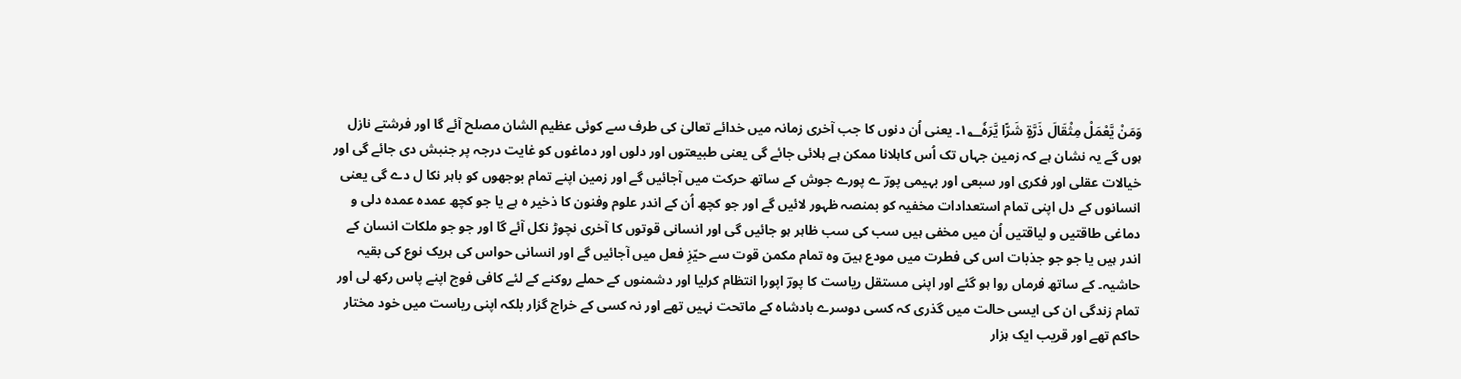وَمَنْ يَّعْمَلْ مِثْقَالَ ذَرَّةٍ شَرًّا يَّرَهٗ۱؂۔ یعنی اُن دنوں کا جب آخری زمانہ میں خدائے تعالیٰ کی طرف سے کوئی عظیم الشان مصلح آئے گا اور فرشتے نازل ہوں گے یہ نشان ہے کہ زمین جہاں تک اُس کاہلانا ممکن ہے ہلائی جائے گی یعنی طبیعتوں اور دلوں اور دماغوں کو غایت درجہ پر جنبش دی جائے گی اور خیالات عقلی اور فکری اور سبعی اور بہیمی پورؔ ے پورے جوش کے ساتھ حرکت میں آجائیں گے اور زمین اپنے تمام بوجھوں کو باہر نکا ل دے گی یعنی انسانوں کے دل اپنی تمام استعدادات مخفیہ کو بمنصہ ظہور لائیں گے اور جو کچھ اُن کے اندر علوم وفنون کا ذخیر ہ ہے یا جو کچھ عمدہ عمدہ دلی و دماغی طاقتیں و لیاقتیں اُن میں مخفی ہیں سب کی سب ظاہر ہو جائیں گی اور انسانی قوتوں کا آخری نچوڑ نکل آئے گا اور جو جو ملکات انسان کے اندر ہیں یا جو جو جذبات اس کی فطرت میں مودع ہیںؔ وہ تمام مکمن قوت سے حیّزِ فعل میں آجائیں گے اور انسانی حواس کی ہریک نوع کی بقیہ حاشیہ۔ کے ساتھ فرماں روا ہو گئے اور اپنی مستقل ریاست کا پورؔ اپورا انتظام کرلیا اور دشمنوں کے حملے روکنے کے لئے کافی فوج اپنے پاس رکھ لی اور تمام زندگی ان کی ایسی حالت میں گذری کہ کسی دوسرے بادشاہ کے ماتحت نہیں تھے اور نہ کسی کے خراج گزار بلکہ اپنی ریاست میں خود مختار حاکم تھے اور قریب ایک ہزار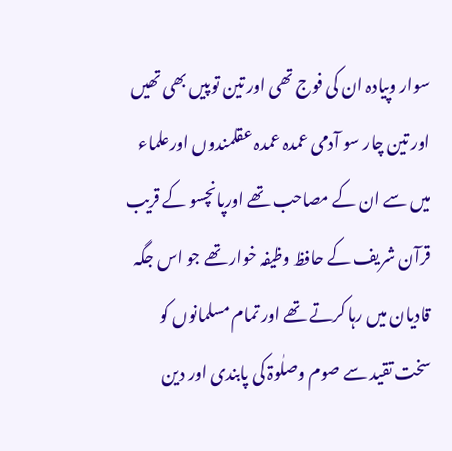سوار وپیادہ ان کی فوج تھی اور تین توپیں بھی تھیں اور تین چار سو آدمی عمدہ عمدہ عقلمندوں اورعلماء میں سے ان کے مصاحب تھے اورپانچسو کے قریب قرآن شریف کے حافظ وظیفہ خوار تھے جو اس جگہ قادیان میں رہا کرتے تھے اور تمام مسلمانوں کو سخت تقید سے صوم وصلٰوۃ کی پابندی اور دین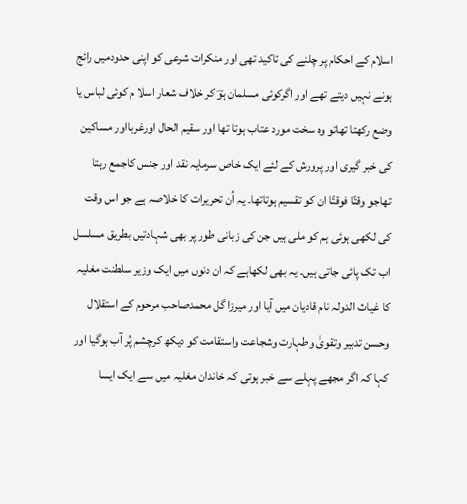اسلام کے احکام پر چلنے کی تاکید تھی اور منکرات شرعی کو اپنی حدودمیں رائج ہونے نہیں دیتے تھے اور اگرکوئی مسلمان ہوؔ کر خلاف شعار اسلا م کوئی لباس یا وضع رکھتا تھاتو وہ سخت مورد عتاب ہوتا تھا اور سقیم الحال اورغربااور مساکین کی خبر گیری اور پرورش کے لئے ایک خاص سرمایہ نقد اور جنس کاجمع رہتا تھاجو وقتًا فوقتًا ان کو تقسیم ہوتاتھا۔ یہ اُن تحریرات کا خلاصہ ہے جو اس وقت کی لکھی ہوئی ہم کو ملی ہیں جن کی زبانی طور پر بھی شہادتیں بطریق مسلسل اب تک پائی جاتی ہیں۔ یہ بھی لکھاہے کہ ان دنوں میں ایک وزیر سلطنت مغلیہ کا غیاث الدولہ نام قادیان میں آیا اور میرزا گل محمدصاحب مرحوم کے استقلال وحسن تدبیر وتقویٰ وطہارت وشجاعت واستقامت کو دیکھ کرچشم پُر آب ہوگیا اور کہا کہ اگر مجھے پہلے سے خبر ہوتی کہ خاندان مغلیہ میں سے ایک ایسا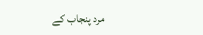مرد پنجاب کے